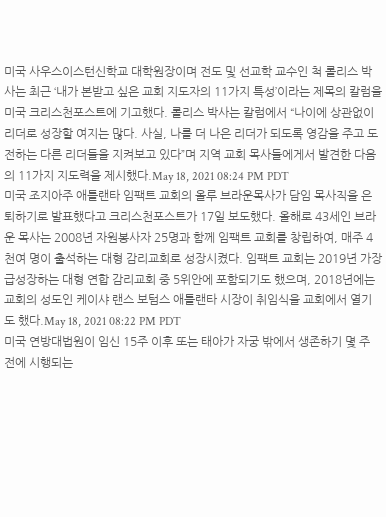미국 사우스이스턴신학교 대학원장이며 전도 및 선교학 교수인 척 롤리스 박사는 최근 ‘내가 본받고 싶은 교회 지도자의 11가지 특성’이라는 제목의 칼럼을 미국 크리스천포스트에 기고했다. 롤리스 박사는 칼럼에서 “나이에 상관없이 리더로 성장할 여지는 많다. 사실, 나를 더 나은 리더가 되도록 영감을 주고 도전하는 다른 리더들을 지켜보고 있다”며 지역 교회 목사들에게서 발견한 다음의 11가지 지도력을 제시했다.May 18, 2021 08:24 PM PDT
미국 조지아주 애틀랜타 임팩트 교회의 올루 브라운목사가 담임 목사직을 은퇴하기로 발표했다고 크리스천포스트가 17일 보도했다. 올해로 43세인 브라운 목사는 2008년 자원봉사자 25명과 함께 임팩트 교회를 창립하여, 매주 4천여 명이 출석하는 대형 감리교회로 성장시켰다. 임팩트 교회는 2019년 가장 급성장하는 대형 연합 감리교회 중 5위안에 포함되기도 했으며, 2018년에는 교회의 성도인 케이샤 랜스 보텀스 애틀랜타 시장이 취임식을 교회에서 열기도 했다.May 18, 2021 08:22 PM PDT
미국 연방대법원이 임신 15주 이후 또는 태아가 자궁 밖에서 생존하기 몇 주 전에 시행되는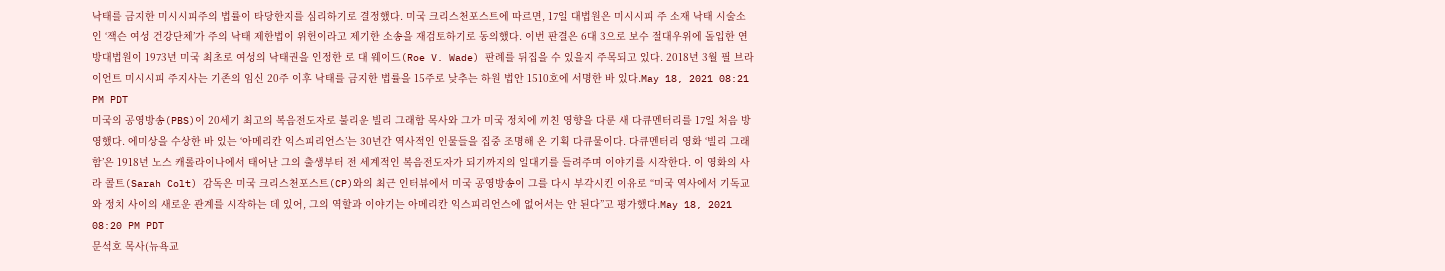낙태를 금지한 미시시피주의 법률이 타당한지를 심리하기로 결정했다. 미국 크리스천포스트에 따르면, 17일 대법원은 미시시피 주 소재 낙태 시술소인 ‘잭슨 여성 건강단체’가 주의 낙태 제한법이 위헌이라고 제기한 소송을 재검토하기로 동의했다. 이번 판결은 6대 3으로 보수 절대우위에 돌입한 연방대법원이 1973년 미국 최초로 여성의 낙태권을 인정한 로 대 웨이드(Roe V. Wade) 판례를 뒤집을 수 있을지 주목되고 있다. 2018년 3월 필 브라이언트 미시시피 주지사는 기존의 임신 20주 이후 낙태를 금지한 법률을 15주로 낮추는 하원 법안 1510호에 서명한 바 있다.May 18, 2021 08:21 PM PDT
미국의 공영방송(PBS)이 20세기 최고의 복음전도자로 불리운 빌리 그래함 목사와 그가 미국 정치에 끼친 영향을 다룬 새 다큐멘터리를 17일 처음 방영했다. 에미상을 수상한 바 있는 ‘아메리칸 익스피리언스’는 30년간 역사적인 인물들을 집중 조명해 온 기획 다큐물이다. 다큐멘터리 영화 ‘빌리 그래함’은 1918년 노스 캐롤라이나에서 태어난 그의 출생부터 전 세계적인 복음전도자가 되기까지의 일대기를 들려주며 이야기를 시작한다. 이 영화의 사라 콜트(Sarah Colt) 감독은 미국 크리스천포스트(CP)와의 최근 인터뷰에서 미국 공영방송이 그를 다시 부각시킨 이유로 “미국 역사에서 기독교와 정치 사이의 새로운 관계를 시작하는 데 있어, 그의 역할과 이야기는 아메리칸 익스피리언스에 없어서는 안 된다”고 평가했다.May 18, 2021 08:20 PM PDT
문석호 목사(뉴욕교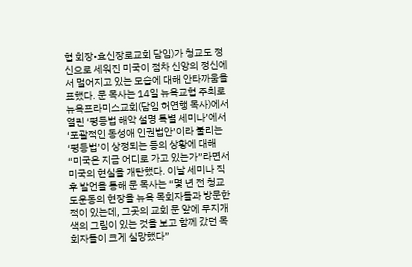협 회장•효신장로교회 담임)가 청교도 정신으로 세워진 미국이 점차 신앙의 정신에서 멀어지고 있는 모습에 대해 안타까움을 표했다. 문 목사는 14일 뉴욕교협 주최로 뉴욕프라미스교회(담임 허연행 목사)에서 열린 ‘평등법 해악 설명 특별 세미나’에서 ‘포괄적인 동성애 인권법안’이라 불리는 ‘평등법’이 상정되는 등의 상황에 대해 “미국은 지금 어디로 가고 있는가”라면서 미국의 현실을 개탄했다. 이날 세미나 직후 발언을 통해 문 목사는 “몇 년 전 청교도운동의 현장을 뉴욕 목회자들과 방문한 적이 있는데, 그곳의 교회 문 앞에 무지개색의 그림이 있는 것을 보고 함께 갔던 목회자들이 크게 실망했다”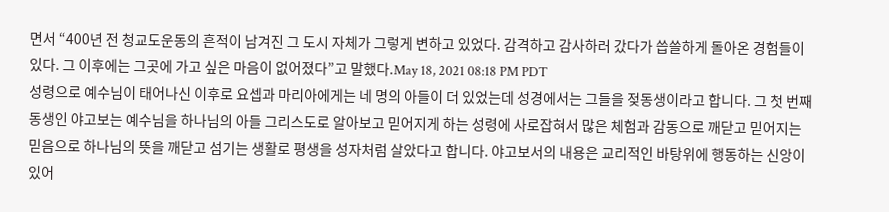면서 “400년 전 청교도운동의 흔적이 남겨진 그 도시 자체가 그렇게 변하고 있었다. 감격하고 감사하러 갔다가 씁쓸하게 돌아온 경험들이 있다. 그 이후에는 그곳에 가고 싶은 마음이 없어졌다”고 말했다.May 18, 2021 08:18 PM PDT
성령으로 예수님이 태어나신 이후로 요셉과 마리아에게는 네 명의 아들이 더 있었는데 성경에서는 그들을 젖동생이라고 합니다. 그 첫 번째 동생인 야고보는 예수님을 하나님의 아들 그리스도로 알아보고 믿어지게 하는 성령에 사로잡혀서 많은 체험과 감동으로 깨닫고 믿어지는 믿음으로 하나님의 뜻을 깨닫고 섬기는 생활로 평생을 성자처럼 살았다고 합니다. 야고보서의 내용은 교리적인 바탕위에 행동하는 신앙이 있어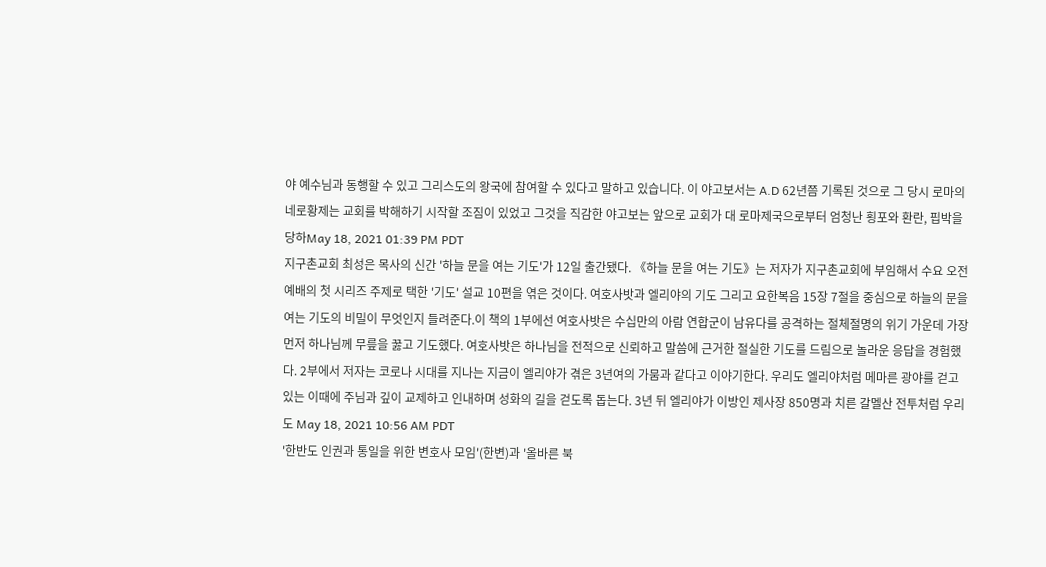야 예수님과 동행할 수 있고 그리스도의 왕국에 참여할 수 있다고 말하고 있습니다. 이 야고보서는 A.D 62년쯤 기록된 것으로 그 당시 로마의 네로황제는 교회를 박해하기 시작할 조짐이 있었고 그것을 직감한 야고보는 앞으로 교회가 대 로마제국으로부터 엄청난 횡포와 환란, 핍박을 당하May 18, 2021 01:39 PM PDT
지구촌교회 최성은 목사의 신간 '하늘 문을 여는 기도'가 12일 출간됐다. 《하늘 문을 여는 기도》는 저자가 지구촌교회에 부임해서 수요 오전예배의 첫 시리즈 주제로 택한 '기도' 설교 10편을 엮은 것이다. 여호사밧과 엘리야의 기도 그리고 요한복음 15장 7절을 중심으로 하늘의 문을 여는 기도의 비밀이 무엇인지 들려준다.이 책의 1부에선 여호사밧은 수십만의 아람 연합군이 남유다를 공격하는 절체절명의 위기 가운데 가장 먼저 하나님께 무릎을 꿇고 기도했다. 여호사밧은 하나님을 전적으로 신뢰하고 말씀에 근거한 절실한 기도를 드림으로 놀라운 응답을 경험했다. 2부에서 저자는 코로나 시대를 지나는 지금이 엘리야가 겪은 3년여의 가뭄과 같다고 이야기한다. 우리도 엘리야처럼 메마른 광야를 걷고 있는 이때에 주님과 깊이 교제하고 인내하며 성화의 길을 걷도록 돕는다. 3년 뒤 엘리야가 이방인 제사장 850명과 치른 갈멜산 전투처럼 우리도 May 18, 2021 10:56 AM PDT
'한반도 인권과 통일을 위한 변호사 모임'(한변)과 '올바른 북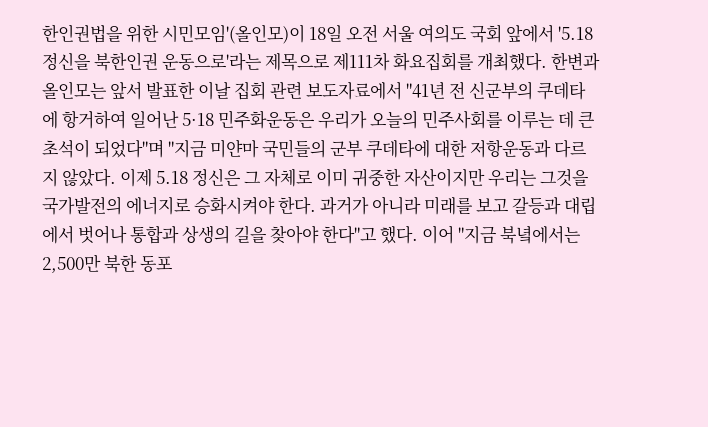한인권법을 위한 시민모임'(올인모)이 18일 오전 서울 여의도 국회 앞에서 '5.18 정신을 북한인권 운동으로'라는 제목으로 제111차 화요집회를 개최했다. 한변과 올인모는 앞서 발표한 이날 집회 관련 보도자료에서 "41년 전 신군부의 쿠데타에 항거하여 일어난 5·18 민주화운동은 우리가 오늘의 민주사회를 이루는 데 큰 초석이 되었다"며 "지금 미얀마 국민들의 군부 쿠데타에 대한 저항운동과 다르지 않았다. 이제 5.18 정신은 그 자체로 이미 귀중한 자산이지만 우리는 그것을 국가발전의 에너지로 승화시켜야 한다. 과거가 아니라 미래를 보고 갈등과 대립에서 벗어나 통합과 상생의 길을 찾아야 한다"고 했다. 이어 "지금 북녘에서는 2,500만 북한 동포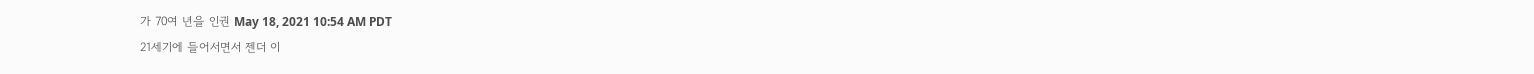가 70여 년을 인권 May 18, 2021 10:54 AM PDT
21세기에 들어서면서 젠더 이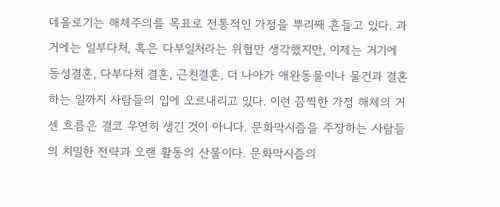데올로기는 해체주의를 목표로 전통적인 가정을 뿌리째 흔들고 있다. 과거에는 일부다처, 혹은 다부일처라는 위협만 생각했지만, 이제는 거기에 동성결혼, 다부다처 결혼, 근친결혼, 더 나아가 애완동물이나 물건과 결혼하는 일까지 사람들의 입에 오르내리고 있다. 이런 끔찍한 가정 해체의 거센 흐름은 결코 우연히 생긴 것이 아니다. 문화막시즘을 주장하는 사람들의 치밀한 전략과 오랜 활동의 산물이다. 문화막시즘의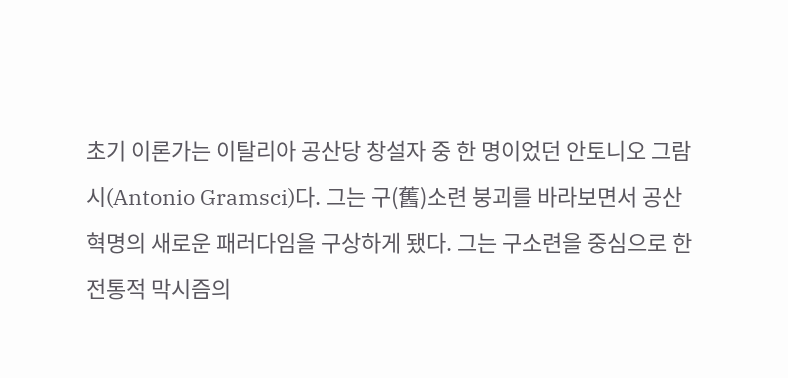초기 이론가는 이탈리아 공산당 창설자 중 한 명이었던 안토니오 그람시(Antonio Gramsci)다. 그는 구(舊)소련 붕괴를 바라보면서 공산혁명의 새로운 패러다임을 구상하게 됐다. 그는 구소련을 중심으로 한 전통적 막시즘의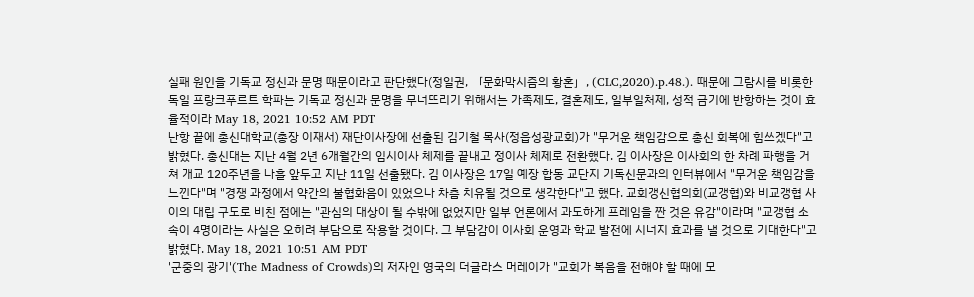실패 원인을 기독교 정신과 문명 때문이라고 판단했다(정일권, 「문화막시즘의 황혼」, (CLC,2020).p.48.). 때문에 그람시를 비롯한 독일 프랑크푸르트 학파는 기독교 정신과 문명을 무너뜨리기 위해서는 가족제도, 결혼제도, 일부일처제, 성적 금기에 반항하는 것이 효율적이라 May 18, 2021 10:52 AM PDT
난항 끝에 총신대학교(총장 이재서) 재단이사장에 선출된 김기철 목사(정읍성광교회)가 "무거운 책임감으로 총신 회복에 힘쓰겠다"고 밝혔다. 총신대는 지난 4월 2년 6개월간의 임시이사 체제를 끝내고 정이사 체제로 전환했다. 김 이사장은 이사회의 한 차례 파행을 거쳐 개교 120주년을 나흘 앞두고 지난 11일 선출됐다. 김 이사장은 17일 예장 합동 교단지 기독신문과의 인터뷰에서 "무거운 책임감을 느낀다"며 "경쟁 과정에서 약간의 불협화음이 있었으나 차츰 치유될 것으로 생각한다"고 했다. 교회갱신협의회(교갱협)와 비교갱협 사이의 대립 구도로 비친 점에는 "관심의 대상이 될 수밖에 없었지만 일부 언론에서 과도하게 프레임을 짠 것은 유감"이라며 "교갱협 소속이 4명이라는 사실은 오히려 부담으로 작용할 것이다. 그 부담감이 이사회 운영과 학교 발전에 시너지 효과를 낼 것으로 기대한다"고 밝혔다. May 18, 2021 10:51 AM PDT
'군중의 광기'(The Madness of Crowds)의 저자인 영국의 더글라스 머레이가 "교회가 복음을 전해야 할 때에 모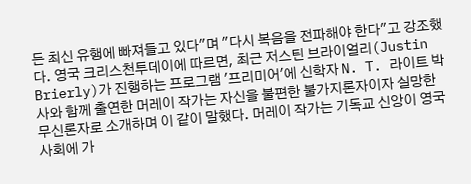든 최신 유행에 빠져들고 있다"며 "다시 복음을 전파해야 한다"고 강조했다. 영국 크리스천투데이에 따르면, 최근 저스틴 브라이얼리(Justin Brierly)가 진행하는 프로그램 '프리미어'에 신학자 N. T. 라이트 박사와 함께 출연한 머레이 작가는 자신을 불편한 불가지론자이자 실망한 무신론자로 소개하며 이 같이 말했다. 머레이 작가는 기독교 신앙이 영국 사회에 가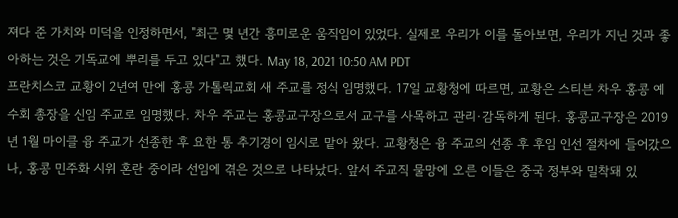져다 준 가치와 미덕을 인정하면서, "최근 몇 년간 흥미로운 움직임이 있었다. 실제로 우리가 이를 돌아보면, 우리가 지닌 것과 좋아하는 것은 기독교에 뿌리를 두고 있다"고 했다. May 18, 2021 10:50 AM PDT
프란치스코 교황이 2년여 만에 홍콩 가톨릭교회 새 주교를 정식 임명했다. 17일 교황청에 따르면, 교황은 스티븐 차우 홍콩 예수회 총장을 신임 주교로 임명했다. 차우 주교는 홍콩교구장으로서 교구를 사목하고 관리·감독하게 된다. 홍콩교구장은 2019년 1월 마이클 융 주교가 선종한 후 요한 통 추기경이 임시로 맡아 왔다. 교황청은 융 주교의 선종 후 후임 인선 절차에 들어갔으나, 홍콩 민주화 시위 혼란 중이라 선임에 겪은 것으로 나타났다. 앞서 주교직 물망에 오른 이들은 중국 정부와 밀착돼 있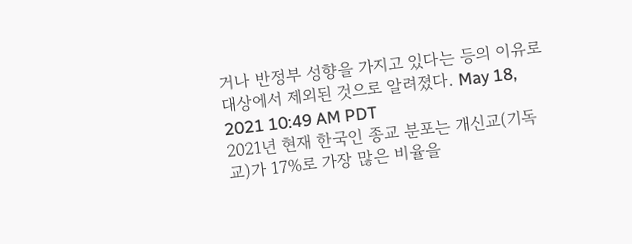거나 반정부 성향을 가지고 있다는 등의 이유로 대상에서 제외된 것으로 알려졌다. May 18, 2021 10:49 AM PDT
2021년 현재 한국인 종교 분포는 개신교(기독교)가 17%로 가장 많은 비율을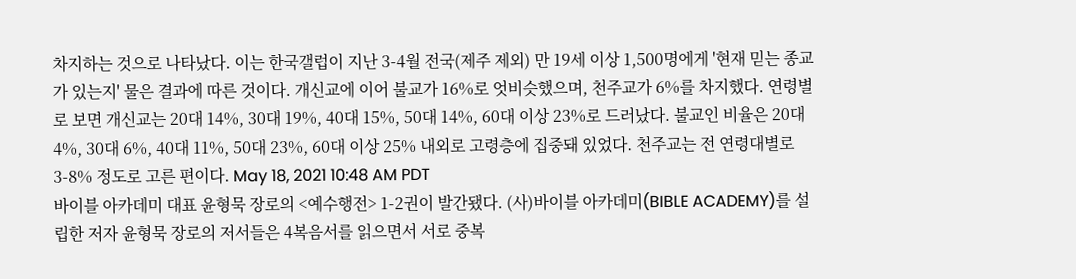차지하는 것으로 나타났다. 이는 한국갤럽이 지난 3-4월 전국(제주 제외) 만 19세 이상 1,500명에게 '현재 믿는 종교가 있는지' 물은 결과에 따른 것이다. 개신교에 이어 불교가 16%로 엇비슷했으며, 천주교가 6%를 차지했다. 연령별로 보면 개신교는 20대 14%, 30대 19%, 40대 15%, 50대 14%, 60대 이상 23%로 드러났다. 불교인 비율은 20대 4%, 30대 6%, 40대 11%, 50대 23%, 60대 이상 25% 내외로 고령층에 집중돼 있었다. 천주교는 전 연령대별로 3-8% 정도로 고른 편이다. May 18, 2021 10:48 AM PDT
바이블 아카데미 대표 윤형묵 장로의 <예수행전> 1-2권이 발간됐다. (사)바이블 아카데미(BIBLE ACADEMY)를 설립한 저자 윤형묵 장로의 저서들은 4복음서를 읽으면서 서로 중복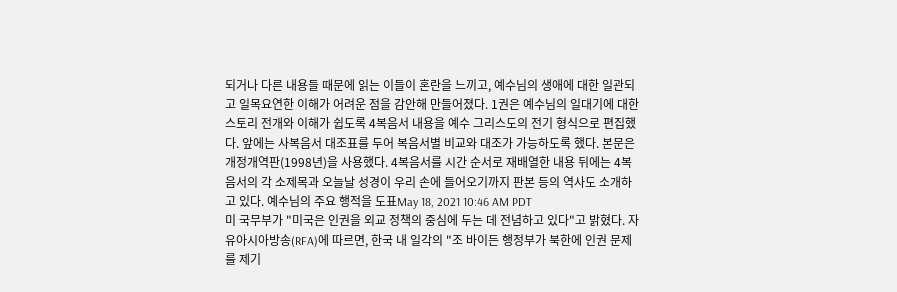되거나 다른 내용들 때문에 읽는 이들이 혼란을 느끼고, 예수님의 생애에 대한 일관되고 일목요연한 이해가 어려운 점을 감안해 만들어졌다. 1권은 예수님의 일대기에 대한 스토리 전개와 이해가 쉽도록 4복음서 내용을 예수 그리스도의 전기 형식으로 편집했다. 앞에는 사복음서 대조표를 두어 복음서별 비교와 대조가 가능하도록 했다. 본문은 개정개역판(1998년)을 사용했다. 4복음서를 시간 순서로 재배열한 내용 뒤에는 4복음서의 각 소제목과 오늘날 성경이 우리 손에 들어오기까지 판본 등의 역사도 소개하고 있다. 예수님의 주요 행적을 도표May 18, 2021 10:46 AM PDT
미 국무부가 "미국은 인권을 외교 정책의 중심에 두는 데 전념하고 있다"고 밝혔다. 자유아시아방송(RFA)에 따르면, 한국 내 일각의 "조 바이든 행정부가 북한에 인권 문제를 제기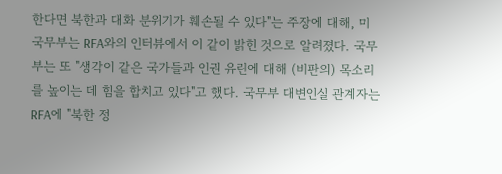한다면 북한과 대화 분위기가 훼손될 수 있다"는 주장에 대해, 미 국무부는 RFA와의 인터뷰에서 이 같이 밝힌 것으로 알려졌다. 국무부는 또 "생각이 같은 국가들과 인권 유린에 대해 (비판의) 목소리를 높이는 데 힘을 합치고 있다"고 했다. 국무부 대변인실 관계자는 RFA에 "북한 정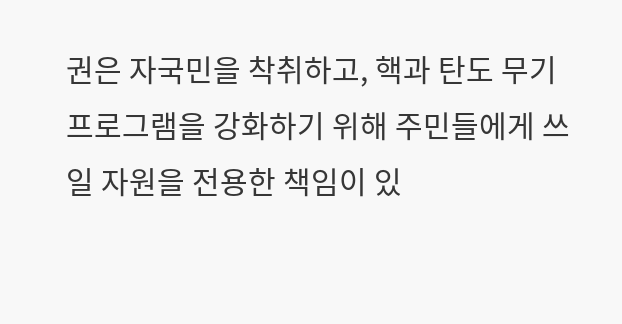권은 자국민을 착취하고, 핵과 탄도 무기 프로그램을 강화하기 위해 주민들에게 쓰일 자원을 전용한 책임이 있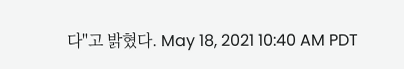다"고 밝혔다. May 18, 2021 10:40 AM PDT